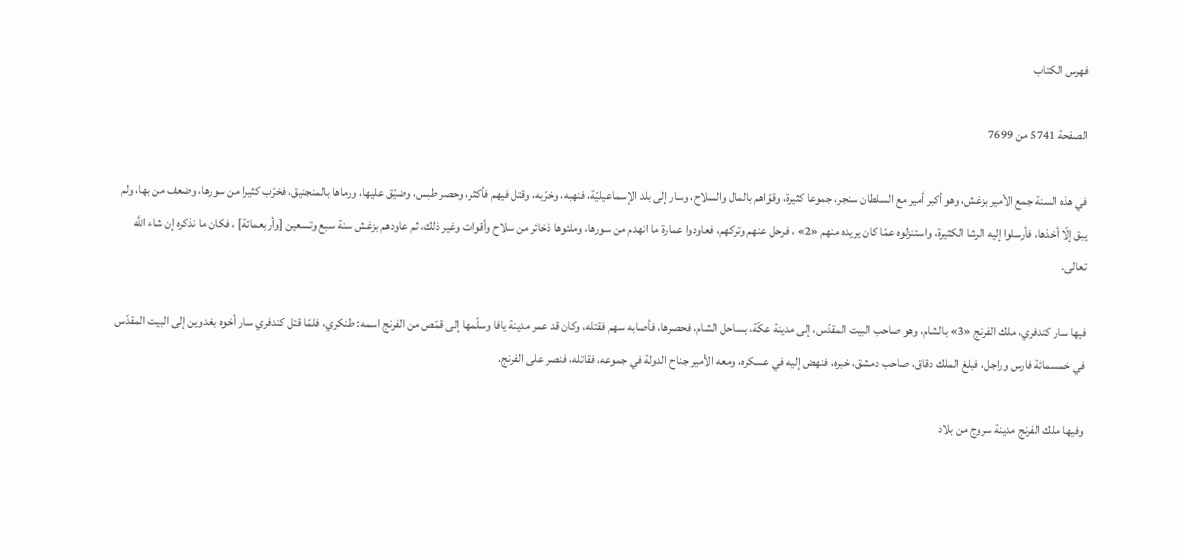فهرس الكتاب

الصفحة 5741 من 7699

في هذه السنة جمع الأمير بزغش، وهو أكبر أمير مع السلطان سنجر، جموعا كثيرة، وقوّاهم بالمال والسلاح، وسار إلى بلد الإسماعيليّة، فنهبه، وخرّبه، وقتل فيهم فأكثر، وحصر طبس، وضيّق عليها، ورماها بالمنجنيق، فخرّب كثيرا من سورها، وضعف من بها، ولم يبق إلّا أخذها، فأرسلوا إليه الرشا الكثيرة، واستنزلوه عمّا كان يريده منهم «2» ، فرحل عنهم وتركهم، فعاودوا عمارة ما انهدم من سورها، وملئوها ذخائر من سلاح وأقوات وغير ذلك، ثم عاودهم بزغش سنة سبع وتسعين [وأربعمائة] ، فكان ما نذكره إن شاء اللَّه تعالى.

فيها سار كندفري، ملك الفرنج «3» بالشام، وهو صاحب البيت المقدّس، إلى مدينة عكّة، بساحل الشام، فحصرها، فأصابه سهم فقتله، وكان قد عمر مدينة يافا وسلّمها إلى قمّص من الفرنج اسمه: طنكري، فلمّا قتل كندفري سار أخوه بغدوين إلى البيت المقدّس في خمسمائة فارس وراجل، فبلغ الملك دقاق، صاحب دمشق، خبره، فنهض إليه في عسكره، ومعه الأمير جناح الدولة في جموعه، فقاتله، فنصر على الفرنج.

وفيها ملك الفرنج مدينة سروج من بلاد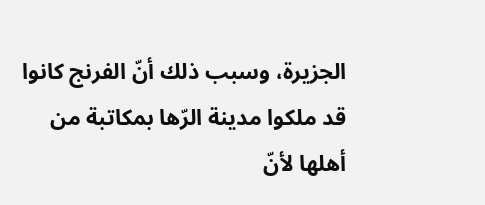الجزيرة، وسبب ذلك أنّ الفرنج كانوا قد ملكوا مدينة الرّها بمكاتبة من أهلها لأنّ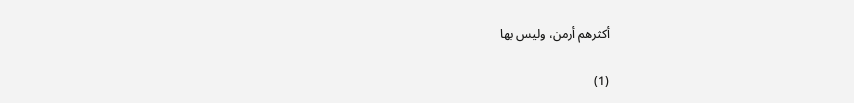أكثرهم أرمن، وليس بها

(1)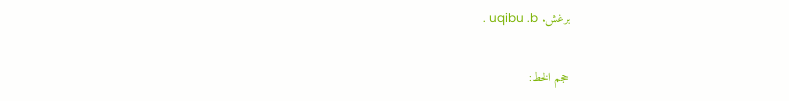برغش. uqibu .b .

حجم الخط: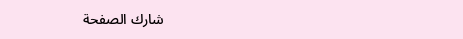شارك الصفحة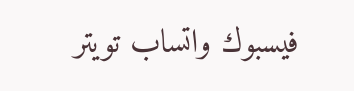فيسبوك واتساب تويتر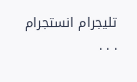تليجرام انستجرام
. . .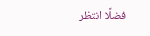فضلًا انتظر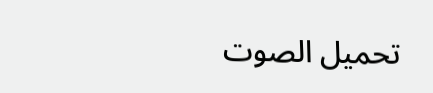تحميل الصوت